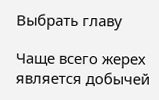Выбрать главу

Чаще всего жерех является добычей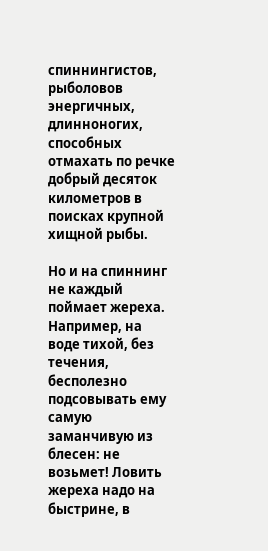спиннингистов, рыболовов энергичных, длинноногих, способных отмахать по речке добрый десяток километров в поисках крупной хищной рыбы.

Но и на спиннинг не каждый поймает жереха. Например, на воде тихой, без течения, бесполезно подсовывать ему самую заманчивую из блесен: не возьмет! Ловить жереха надо на быстрине, в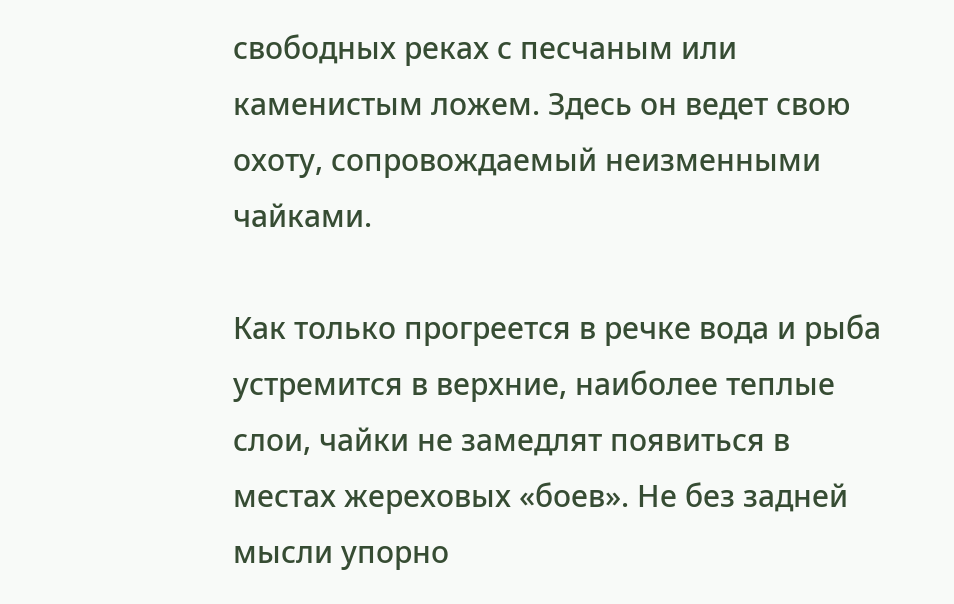свободных реках с песчаным или каменистым ложем. Здесь он ведет свою охоту, сопровождаемый неизменными чайками.

Как только прогреется в речке вода и рыба устремится в верхние, наиболее теплые слои, чайки не замедлят появиться в местах жереховых «боев». Не без задней мысли упорно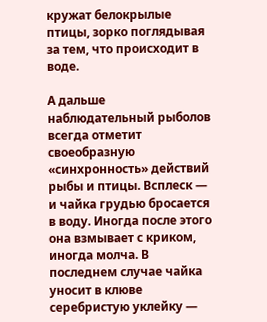кружат белокрылые птицы, зорко поглядывая за тем, что происходит в воде.

А дальше наблюдательный рыболов всегда отметит своеобразную «синхронность» действий рыбы и птицы. Всплеск — и чайка грудью бросается в воду. Иногда после этого она взмывает с криком, иногда молча. В последнем случае чайка уносит в клюве серебристую уклейку —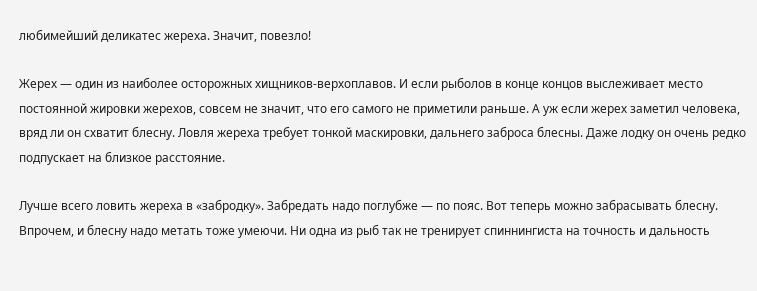любимейший деликатес жереха. Значит, повезло!

Жерех — один из наиболее осторожных хищников-верхоплавов. И если рыболов в конце концов выслеживает место постоянной жировки жерехов, совсем не значит, что его самого не приметили раньше. А уж если жерех заметил человека, вряд ли он схватит блесну. Ловля жереха требует тонкой маскировки, дальнего заброса блесны. Даже лодку он очень редко подпускает на близкое расстояние.

Лучше всего ловить жереха в «забродку». Забредать надо поглубже — по пояс. Вот теперь можно забрасывать блесну. Впрочем, и блесну надо метать тоже умеючи. Ни одна из рыб так не тренирует спиннингиста на точность и дальность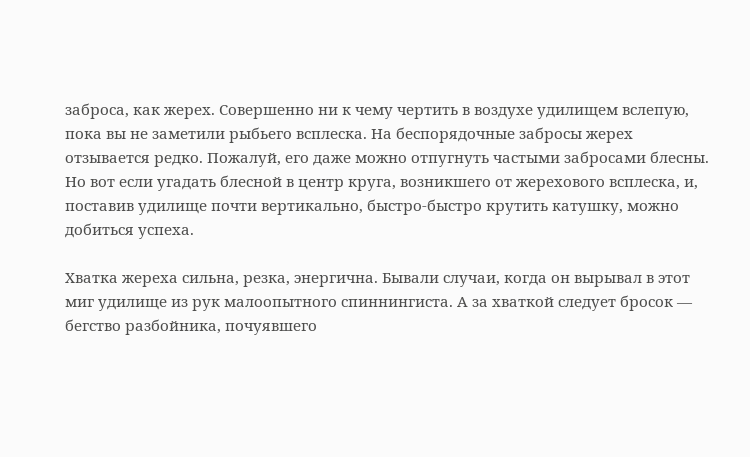заброса, как жерех. Совершенно ни к чему чертить в воздухе удилищем вслепую, пока вы не заметили рыбьего всплеска. На беспорядочные забросы жерех отзывается редко. Пожалуй, его даже можно отпугнуть частыми забросами блесны. Но вот если угадать блесной в центр круга, возникшего от жерехового всплеска, и, поставив удилище почти вертикально, быстро-быстро крутить катушку, можно добиться успеха.

Хватка жереха сильна, резка, энергична. Бывали случаи, когда он вырывал в этот миг удилище из рук малоопытного спиннингиста. А за хваткой следует бросок — бегство разбойника, почуявшего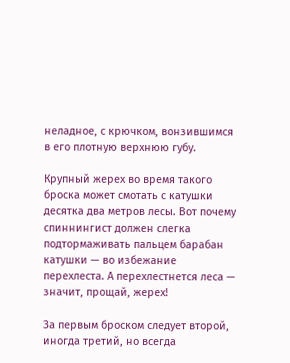неладное, с крючком, вонзившимся в его плотную верхнюю губу.

Крупный жерех во время такого броска может смотать с катушки десятка два метров лесы. Вот почему спиннингист должен слегка подтормаживать пальцем барабан катушки — во избежание перехлеста. А перехлестнется леса — значит, прощай, жерех!

За первым броском следует второй, иногда третий, но всегда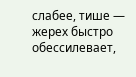слабее, тише — жерех быстро обессилевает,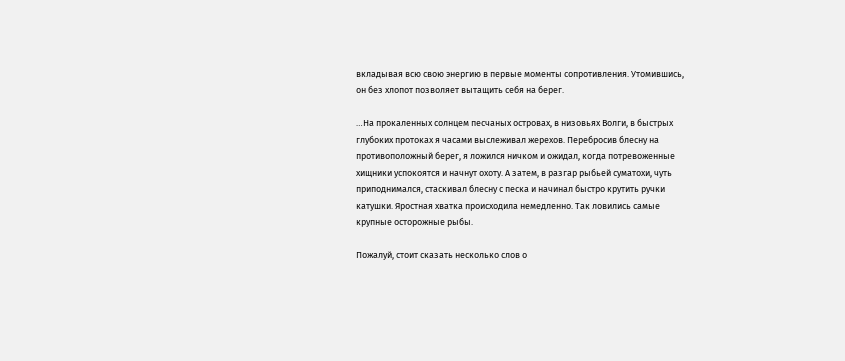вкладывая всю свою энергию в первые моменты сопротивления. Утомившись, он без хлопот позволяет вытащить себя на берег.

…На прокаленных солнцем песчаных островах, в низовьях Волги, в быстрых глубоких протоках я часами выслеживал жерехов. Перебросив блесну на противоположный берег, я ложился ничком и ожидал, когда потревоженные хищники успокоятся и начнут охоту. А затем, в разгар рыбьей суматохи, чуть приподнимался, стаскивал блесну с песка и начинал быстро крутить ручки катушки. Яростная хватка происходила немедленно. Так ловились самые крупные осторожные рыбы.

Пожалуй, стоит сказать несколько слов о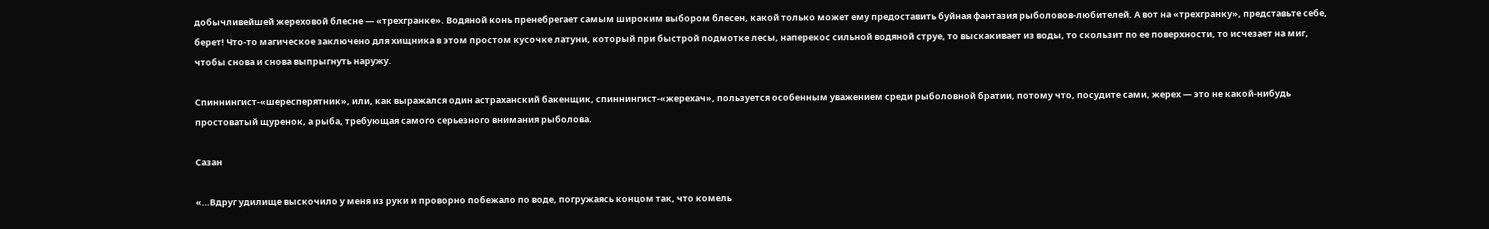добычливейшей жереховой блесне — «трехгранке». Водяной конь пренебрегает самым широким выбором блесен, какой только может ему предоставить буйная фантазия рыболовов-любителей. А вот на «трехгранку», представьте себе, берет! Что-то магическое заключено для хищника в этом простом кусочке латуни, который при быстрой подмотке лесы, наперекос сильной водяной струе, то выскакивает из воды, то скользит по ее поверхности, то исчезает на миг, чтобы снова и снова выпрыгнуть наружу.

Спиннингист-«шересперятник», или, как выражался один астраханский бакенщик, спиннингист-«жерехач», пользуется особенным уважением среди рыболовной братии, потому что, посудите сами, жерех — это не какой-нибудь простоватый щуренок, а рыба, требующая самого серьезного внимания рыболова.

Сазан

«…Вдруг удилище выскочило у меня из руки и проворно побежало по воде, погружаясь концом так, что комель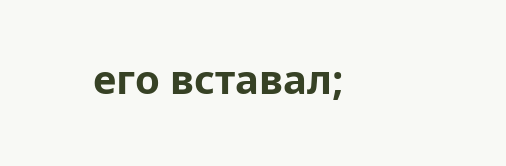его вставал;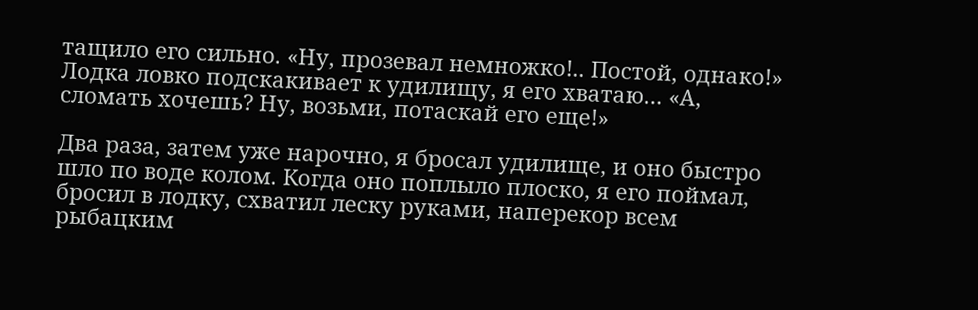тащило его сильно. «Ну, прозевал немножко!.. Постой, однако!» Лодка ловко подскакивает к удилищу, я его хватаю… «А, сломать хочешь? Ну, возьми, потаскай его еще!»

Два раза, затем уже нарочно, я бросал удилище, и оно быстро шло по воде колом. Когда оно поплыло плоско, я его поймал, бросил в лодку, схватил леску руками, наперекор всем рыбацким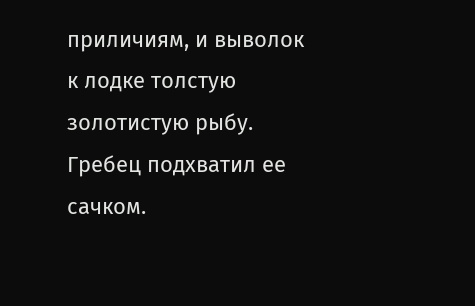приличиям, и выволок к лодке толстую золотистую рыбу. Гребец подхватил ее сачком.